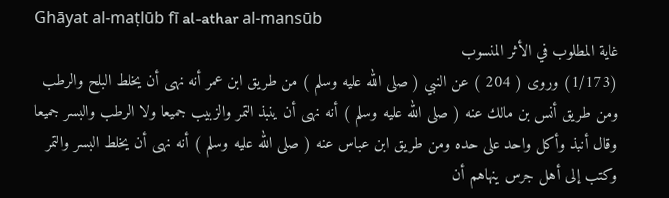Ghāyat al-maṭlūb fī al-athar al-mansūb
غاية المطلوب في الأثر المنسوب
(1/173) وروى ( 204 ) عن النبي ( صلى الله عليه وسلم ) من طريق ابن عمر أنه نهى أن يخلط البلح والرطب ومن طريق أنس بن مالك عنه ( صلى الله عليه وسلم ) أنه نهى أن ينبذ التمر والزبيب جميعا ولا الرطب والبسر جميعا وقال أنبذ وأكل واحد على حده ومن طريق ابن عباس عنه ( صلى الله عليه وسلم ) أنه نهى أن يخلط البسر والتمر وكتب إلى أهل جرس ينهاهم أن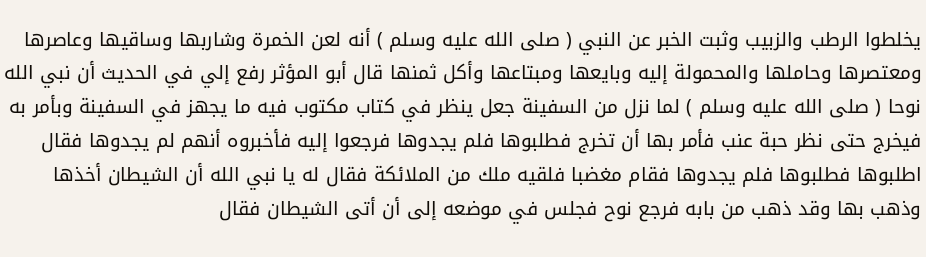يخلطوا الرطب والزبيب وثبت الخبر عن النبي ( صلى الله عليه وسلم ) أنه لعن الخمرة وشاربها وساقيها وعاصرها ومعتصرها وحاملها والمحمولة إليه وبايعها ومبتاعها وأكل ثمنها قال أبو المؤثر رفع إلي في الحديث أن نبي الله نوحا ( صلى الله عليه وسلم ) لما نزل من السفينة جعل ينظر في كتاب مكتوب فيه ما يجهز في السفينة وبأمر به فيخرج حتى نظر حبة عنب فأمر بها أن تخرج فطلبوها فلم يجدوها فرجعوا إليه فأخبروه أنهم لم يجدوها فقال اطلبوها فطلبوها فلم يجدوها فقام مغضبا فلقيه ملك من الملائكة فقال له يا نبي الله أن الشيطان أخذها وذهب بها وقد ذهب من بابه فرجع نوح فجلس في موضعه إلى أن أتى الشيطان فقال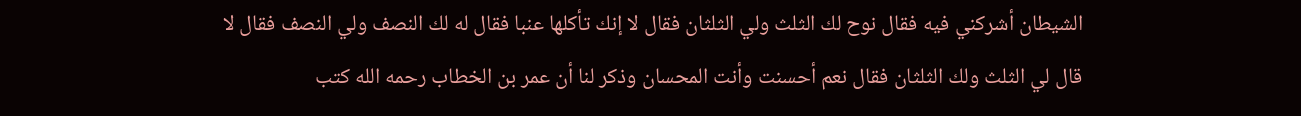الشيطان أشركني فيه فقال نوح لك الثلث ولي الثلثان فقال لا إنك تأكلها عنبا فقال له لك النصف ولي النصف فقال لا قال لي الثلث ولك الثلثان فقال نعم أحسنت وأنت المحسان وذكر لنا أن عمر بن الخطاب رحمه الله كتب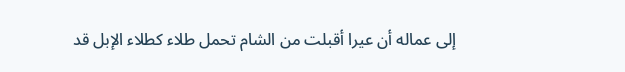إلى عماله أن عيرا أقبلت من الشام تحمل طلاء كطلاء الإبل قد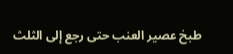طبخ عصير العنب حتى رجع إلى الثلث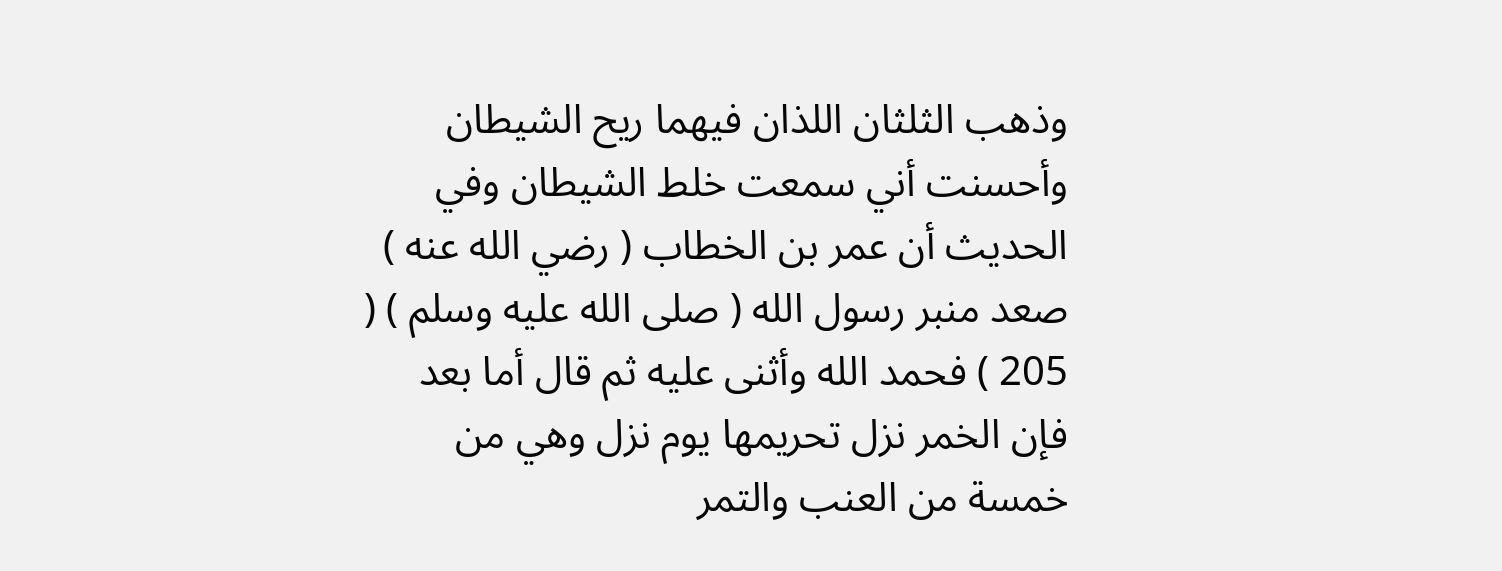وذهب الثلثان اللذان فيهما ريح الشيطان وأحسنت أني سمعت خلط الشيطان وفي الحديث أن عمر بن الخطاب ( رضي الله عنه ) صعد منبر رسول الله ( صلى الله عليه وسلم ) ( 205 ) فحمد الله وأثنى عليه ثم قال أما بعد فإن الخمر نزل تحريمها يوم نزل وهي من خمسة من العنب والتمر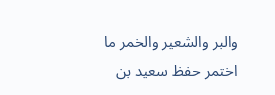والبر والشعير والخمر ما اختمر حفظ سعيد بن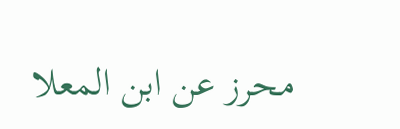محرز عن ابن المعلا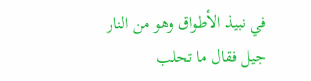في نبيذ الأطواق وهو من النار جيل فقال ما تحلب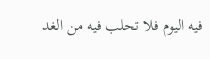فيه اليوم فلا تحلب فيه من الغد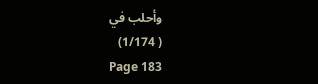وأحلب في
( 1/174)
Page 183